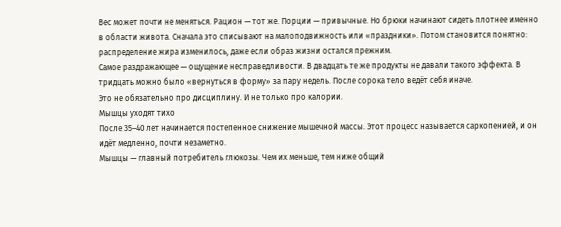Вес может почти не меняться. Рацион — тот же. Порции — привычные. Но брюки начинают сидеть плотнее именно в области живота. Сначала это списывают на малоподвижность или «праздники». Потом становится понятно: распределение жира изменилось, даже если образ жизни остался прежним.
Самое раздражающее — ощущение несправедливости. В двадцать те же продукты не давали такого эффекта. В тридцать можно было «вернуться в форму» за пару недель. После сорока тело ведёт себя иначе.
Это не обязательно про дисциплину. И не только про калории.
Мышцы уходят тихо
После 35–40 лет начинается постепенное снижение мышечной массы. Этот процесс называется саркопенией, и он идёт медленно, почти незаметно.
Мышцы — главный потребитель глюкозы. Чем их меньше, тем ниже общий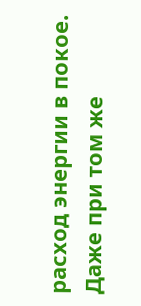расход энергии в покое. Даже при том же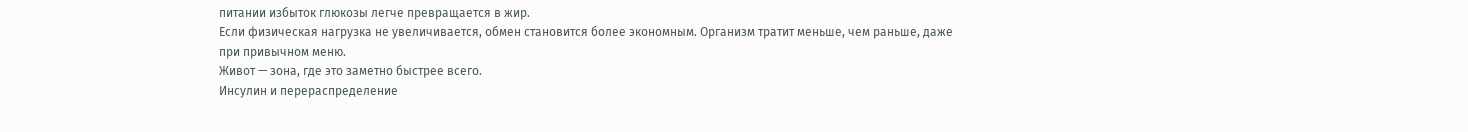питании избыток глюкозы легче превращается в жир.
Если физическая нагрузка не увеличивается, обмен становится более экономным. Организм тратит меньше, чем раньше, даже при привычном меню.
Живот — зона, где это заметно быстрее всего.
Инсулин и перераспределение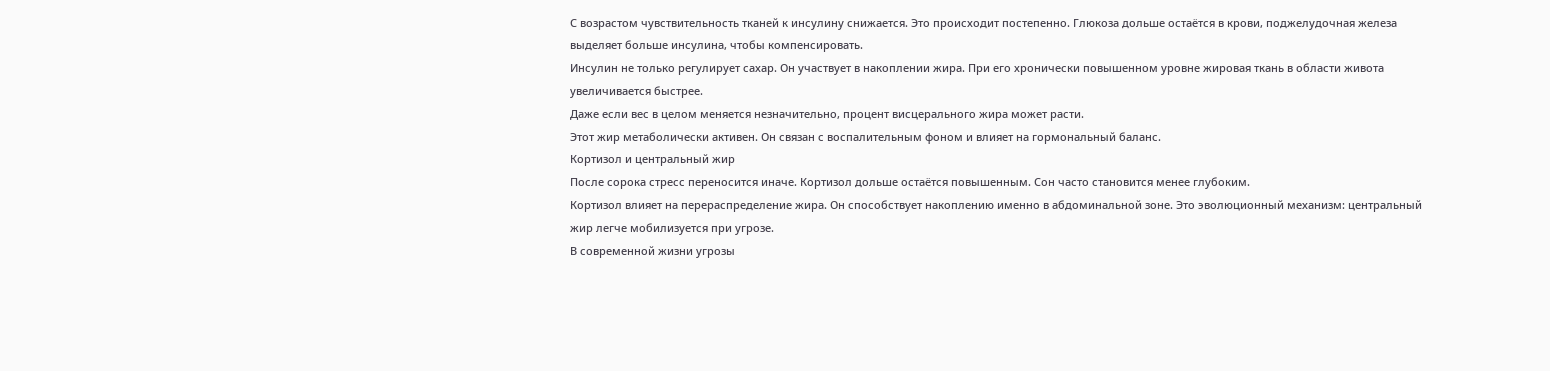С возрастом чувствительность тканей к инсулину снижается. Это происходит постепенно. Глюкоза дольше остаётся в крови, поджелудочная железа выделяет больше инсулина, чтобы компенсировать.
Инсулин не только регулирует сахар. Он участвует в накоплении жира. При его хронически повышенном уровне жировая ткань в области живота увеличивается быстрее.
Даже если вес в целом меняется незначительно, процент висцерального жира может расти.
Этот жир метаболически активен. Он связан с воспалительным фоном и влияет на гормональный баланс.
Кортизол и центральный жир
После сорока стресс переносится иначе. Кортизол дольше остаётся повышенным. Сон часто становится менее глубоким.
Кортизол влияет на перераспределение жира. Он способствует накоплению именно в абдоминальной зоне. Это эволюционный механизм: центральный жир легче мобилизуется при угрозе.
В современной жизни угрозы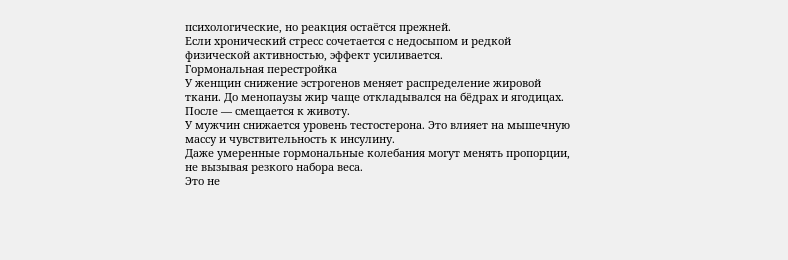психологические, но реакция остаётся прежней.
Если хронический стресс сочетается с недосыпом и редкой физической активностью, эффект усиливается.
Гормональная перестройка
У женщин снижение эстрогенов меняет распределение жировой ткани. До менопаузы жир чаще откладывался на бёдрах и ягодицах. После — смещается к животу.
У мужчин снижается уровень тестостерона. Это влияет на мышечную массу и чувствительность к инсулину.
Даже умеренные гормональные колебания могут менять пропорции, не вызывая резкого набора веса.
Это не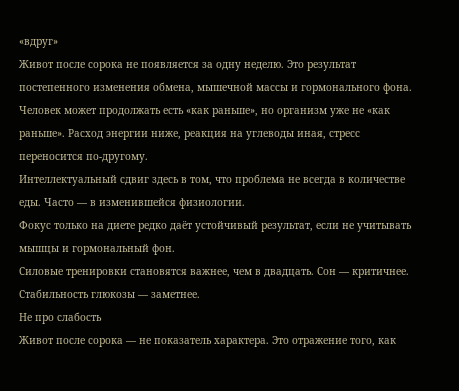«вдруг»
Живот после сорока не появляется за одну неделю. Это результат постепенного изменения обмена, мышечной массы и гормонального фона.
Человек может продолжать есть «как раньше», но организм уже не «как раньше». Расход энергии ниже, реакция на углеводы иная, стресс переносится по-другому.
Интеллектуальный сдвиг здесь в том, что проблема не всегда в количестве еды. Часто — в изменившейся физиологии.
Фокус только на диете редко даёт устойчивый результат, если не учитывать мышцы и гормональный фон.
Силовые тренировки становятся важнее, чем в двадцать. Сон — критичнее. Стабильность глюкозы — заметнее.
Не про слабость
Живот после сорока — не показатель характера. Это отражение того, как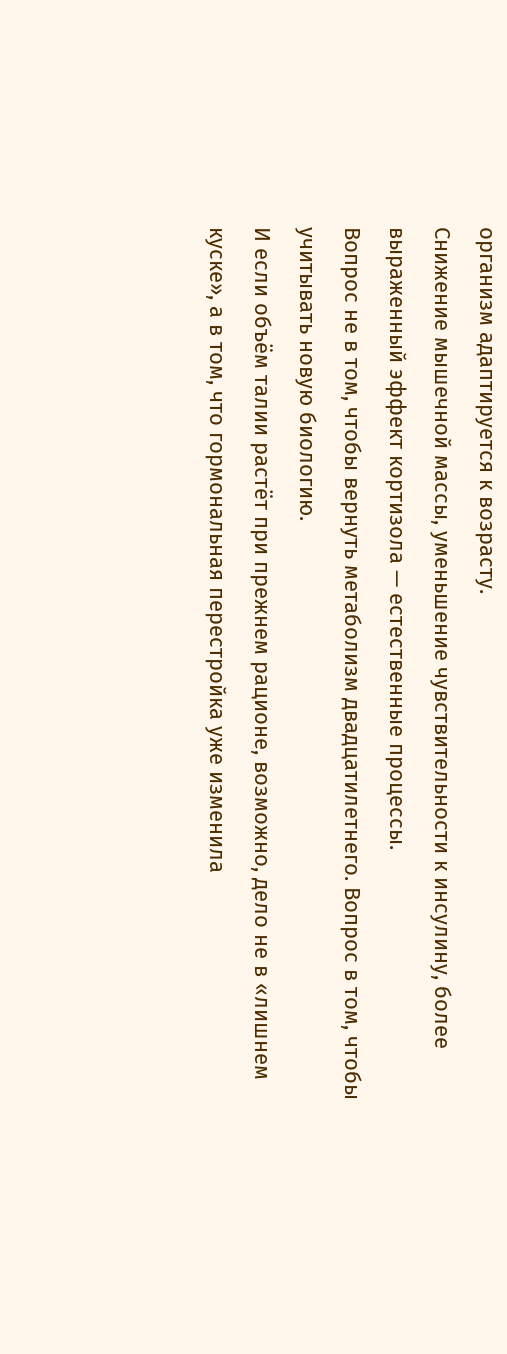организм адаптируется к возрасту.
Снижение мышечной массы, уменьшение чувствительности к инсулину, более выраженный эффект кортизола — естественные процессы.
Вопрос не в том, чтобы вернуть метаболизм двадцатилетнего. Вопрос в том, чтобы учитывать новую биологию.
И если объём талии растёт при прежнем рационе, возможно, дело не в «лишнем куске», а в том, что гормональная перестройка уже изменила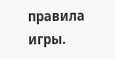правила игры.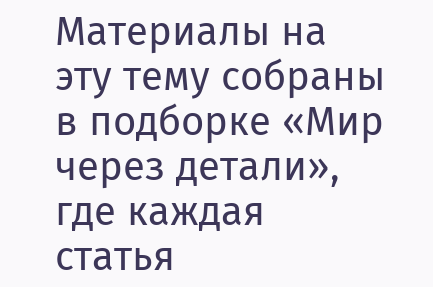Материалы на эту тему собраны в подборке «Мир через детали», где каждая статья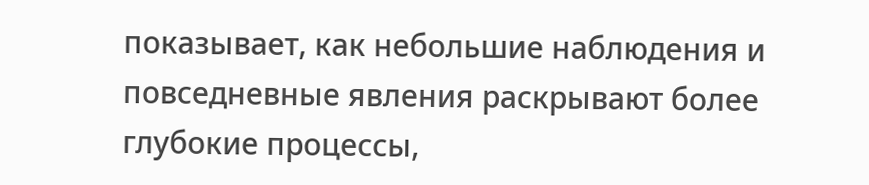показывает, как небольшие наблюдения и повседневные явления раскрывают более глубокие процессы,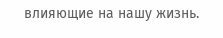влияющие на нашу жизнь.